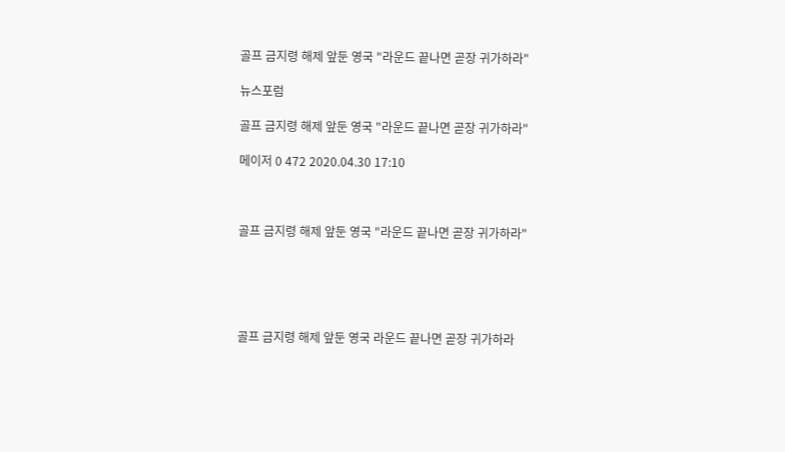골프 금지령 해제 앞둔 영국 "라운드 끝나면 곧장 귀가하라"

뉴스포럼

골프 금지령 해제 앞둔 영국 "라운드 끝나면 곧장 귀가하라"

메이저 0 472 2020.04.30 17:10



골프 금지령 해제 앞둔 영국 "라운드 끝나면 곧장 귀가하라"





골프 금지령 해제 앞둔 영국 라운드 끝나면 곧장 귀가하라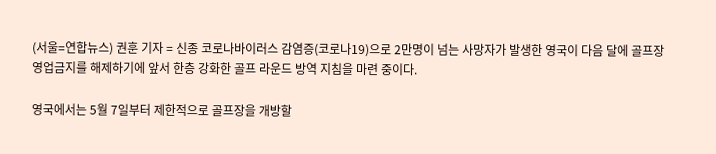(서울=연합뉴스) 권훈 기자 = 신종 코로나바이러스 감염증(코로나19)으로 2만명이 넘는 사망자가 발생한 영국이 다음 달에 골프장 영업금지를 해제하기에 앞서 한층 강화한 골프 라운드 방역 지침을 마련 중이다.

영국에서는 5월 7일부터 제한적으로 골프장을 개방할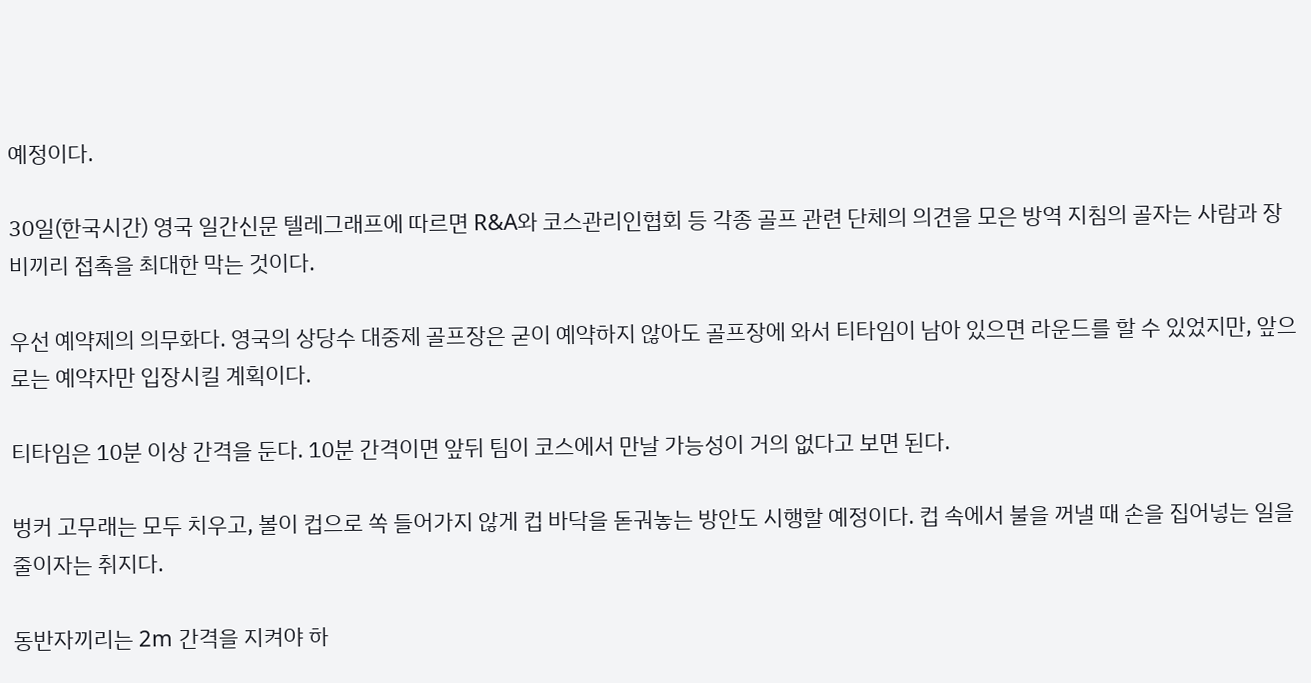예정이다.

30일(한국시간) 영국 일간신문 텔레그래프에 따르면 R&A와 코스관리인협회 등 각종 골프 관련 단체의 의견을 모은 방역 지침의 골자는 사람과 장비끼리 접촉을 최대한 막는 것이다.

우선 예약제의 의무화다. 영국의 상당수 대중제 골프장은 굳이 예약하지 않아도 골프장에 와서 티타임이 남아 있으면 라운드를 할 수 있었지만, 앞으로는 예약자만 입장시킬 계획이다.

티타임은 10분 이상 간격을 둔다. 10분 간격이면 앞뒤 팀이 코스에서 만날 가능성이 거의 없다고 보면 된다.

벙커 고무래는 모두 치우고, 볼이 컵으로 쏙 들어가지 않게 컵 바닥을 돋궈놓는 방안도 시행할 예정이다. 컵 속에서 불을 꺼낼 때 손을 집어넣는 일을 줄이자는 취지다.

동반자끼리는 2m 간격을 지켜야 하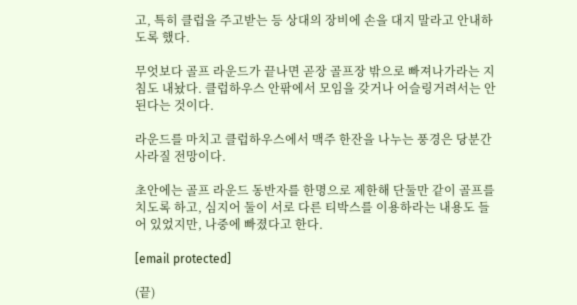고, 특히 클럽을 주고받는 등 상대의 장비에 손을 대지 말라고 안내하도록 했다.

무엇보다 골프 라운드가 끝나면 곧장 골프장 밖으로 빠져나가라는 지침도 내놨다. 클럽하우스 안팎에서 모임을 갖거나 어슬링거려서는 안된다는 것이다.

라운드를 마치고 클럽하우스에서 맥주 한잔을 나누는 풍경은 당분간 사라질 전망이다.

초안에는 골프 라운드 동반자를 한명으로 제한해 단둘만 같이 골프를 치도록 하고, 심지어 둘이 서로 다른 티박스를 이용하라는 내용도 들어 있었지만, 나중에 빠졌다고 한다.

[email protected]

(끝)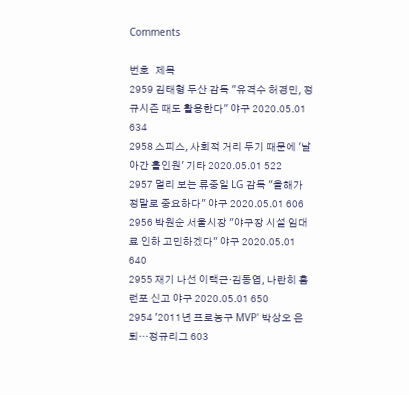Comments

번호   제목
2959 김태형 두산 감독 "유격수 허경민, 정규시즌 때도 활용한다" 야구 2020.05.01 634
2958 스피스, 사회적 거리 두기 때문에 '날아간 홀인원' 기타 2020.05.01 522
2957 멀리 보는 류중일 LG 감독 "올해가 정말로 중요하다" 야구 2020.05.01 606
2956 박원순 서울시장 "야구장 시설 임대료 인하 고민하겠다" 야구 2020.05.01 640
2955 재기 나선 이택근·김동엽, 나란히 홈런포 신고 야구 2020.05.01 650
2954 '2011년 프로농구 MVP' 박상오 은퇴…정규리그 603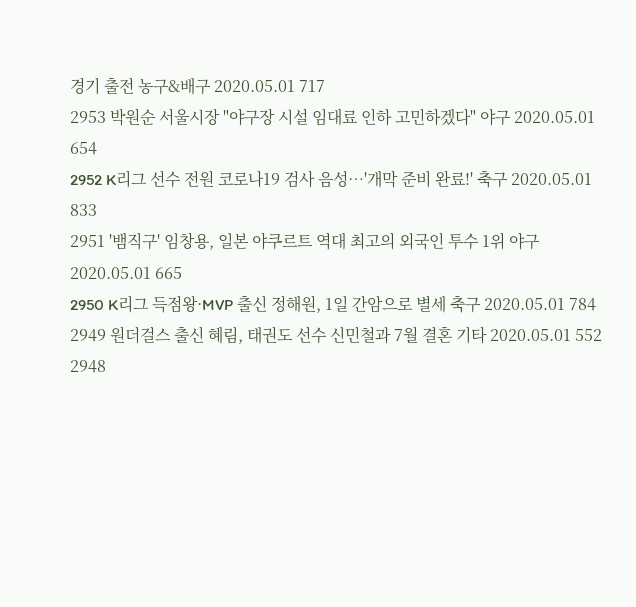경기 출전 농구&배구 2020.05.01 717
2953 박원순 서울시장 "야구장 시설 임대료 인하 고민하겠다" 야구 2020.05.01 654
2952 K리그 선수 전원 코로나19 검사 음성…'개막 준비 완료!' 축구 2020.05.01 833
2951 '뱀직구' 임창용, 일본 야쿠르트 역대 최고의 외국인 투수 1위 야구 2020.05.01 665
2950 K리그 득점왕·MVP 출신 정해원, 1일 간암으로 별세 축구 2020.05.01 784
2949 원더걸스 출신 혜림, 태권도 선수 신민철과 7월 결혼 기타 2020.05.01 552
2948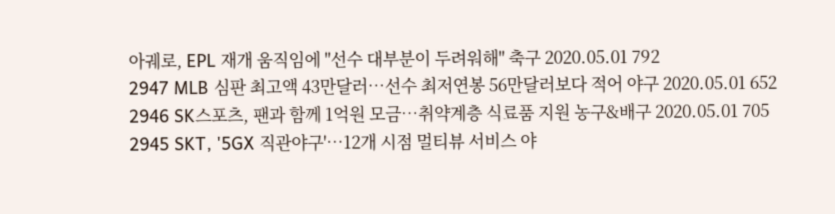아궤로, EPL 재개 움직임에 "선수 대부분이 두려워해" 축구 2020.05.01 792
2947 MLB 심판 최고액 43만달러…선수 최저연봉 56만달러보다 적어 야구 2020.05.01 652
2946 SK스포츠, 팬과 함께 1억원 모금…취약계층 식료품 지원 농구&배구 2020.05.01 705
2945 SKT, '5GX 직관야구'…12개 시점 멀티뷰 서비스 야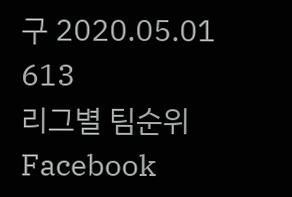구 2020.05.01 613
리그별 팀순위
Facebook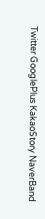Twitter GooglePlus KakaoStory NaverBand